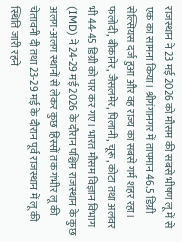राजस्थान ने 23 मई 2026 को मौसम की सबसे भीषण लू में से एक का सामना किया। श्रीगंगानगर में तापमान 46.5 डिग्री सेल्सियस दर्ज हुआ और वह राज्य का सबसे गर्म शहर रहा। फलोदी, बीकानेर, जैसलमेर, पिलानी, चूरू, कोटा तथा अलवर भी 44-45 डिग्री को पार कर गए। भारत मौसम विज्ञान विभाग (IMD) ने 24-29 मई 2026 के दौरान पश्चिम राजस्थान के कुछ अलग-अलग स्थानों से लेकर कुछ हिस्सों तक गंभीर लू की चेतावनी दी तथा 23-29 मई के दौरान पूर्व राजस्थान में लू की स्थिति जारी रहने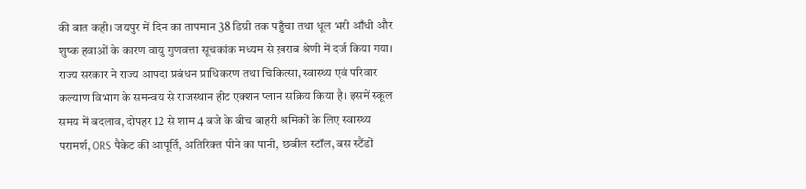की बात कही। जयपुर में दिन का तापमान 38 डिग्री तक पहुँचा तथा धूल भरी आँधी और शुष्क हवाओं के कारण वायु गुणवत्ता सूचकांक मध्यम से ख़राब श्रेणी में दर्ज किया गया। राज्य सरकार ने राज्य आपदा प्रबंधन प्राधिकरण तथा चिकित्सा, स्वास्थ्य एवं परिवार कल्याण विभाग के समन्वय से राजस्थान हीट एक्शन प्लान सक्रिय किया है। इसमें स्कूल समय में बदलाव, दोपहर 12 से शाम 4 बजे के बीच बाहरी श्रमिकों के लिए स्वास्थ्य परामर्श, ORS पैकेट की आपूर्ति, अतिरिक्त पीने का पानी, छबील स्टॉल, बस स्टैंडों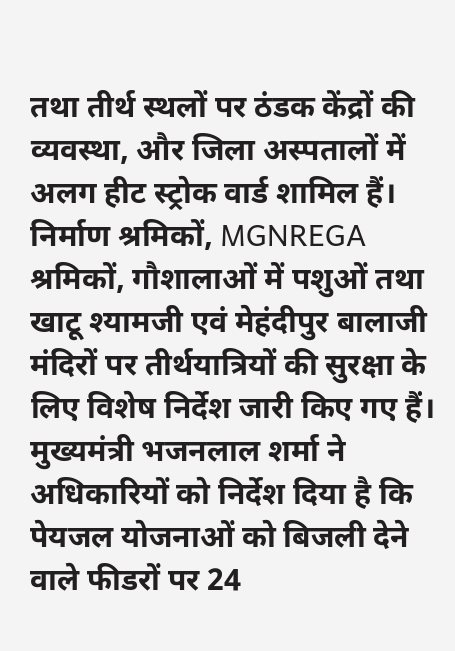तथा तीर्थ स्थलों पर ठंडक केंद्रों की व्यवस्था, और जिला अस्पतालों में अलग हीट स्ट्रोक वार्ड शामिल हैं। निर्माण श्रमिकों, MGNREGA श्रमिकों, गौशालाओं में पशुओं तथा खाटू श्यामजी एवं मेहंदीपुर बालाजी मंदिरों पर तीर्थयात्रियों की सुरक्षा के लिए विशेष निर्देश जारी किए गए हैं। मुख्यमंत्री भजनलाल शर्मा ने अधिकारियों को निर्देश दिया है कि पेयजल योजनाओं को बिजली देने वाले फीडरों पर 24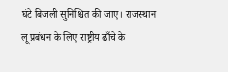घंटे बिजली सुनिश्चित की जाए। राजस्थान लू प्रबंधन के लिए राष्ट्रीय ढाँचे के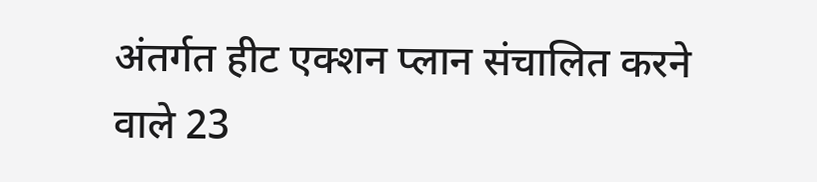अंतर्गत हीट एक्शन प्लान संचालित करने वाले 23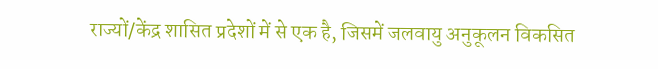राज्यों/केंद्र शासित प्रदेशों में से एक है, जिसमें जलवायु अनुकूलन विकसित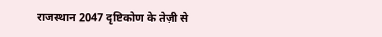राजस्थान 2047 दृष्टिकोण के तेज़ी से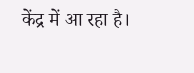केंद्र में आ रहा है।